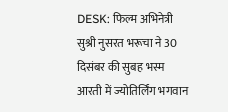DESK: फिल्म अभिनेत्री सुश्री नुसरत भरूचा ने 30 दिसंबर की सुबह भस्म आरती में ज्योतिर्लिंग भगवान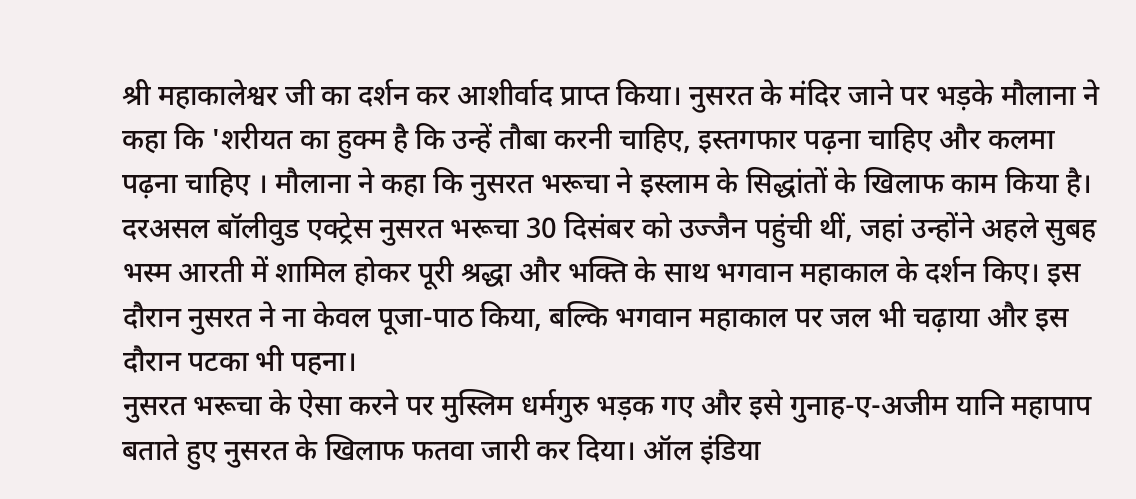श्री महाकालेश्वर जी का दर्शन कर आशीर्वाद प्राप्त किया। नुसरत के मंदिर जाने पर भड़के मौलाना ने कहा कि 'शरीयत का हुक्म है कि उन्हें तौबा करनी चाहिए, इस्तगफार पढ़ना चाहिए और कलमा पढ़ना चाहिए । मौलाना ने कहा कि नुसरत भरूचा ने इस्लाम के सिद्धांतों के खिलाफ काम किया है।
दरअसल बॉलीवुड एक्ट्रेस नुसरत भरूचा 30 दिसंबर को उज्जैन पहुंची थीं, जहां उन्होंने अहले सुबह भस्म आरती में शामिल होकर पूरी श्रद्धा और भक्ति के साथ भगवान महाकाल के दर्शन किए। इस दौरान नुसरत ने ना केवल पूजा-पाठ किया, बल्कि भगवान महाकाल पर जल भी चढ़ाया और इस दौरान पटका भी पहना।
नुसरत भरूचा के ऐसा करने पर मुस्लिम धर्मगुरु भड़क गए और इसे गुनाह-ए-अजीम यानि महापाप बताते हुए नुसरत के खिलाफ फतवा जारी कर दिया। ऑल इंडिया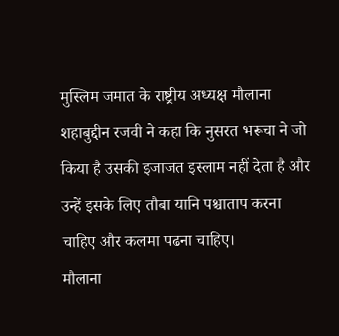मुस्लिम जमात के राष्ट्रीय अध्यक्ष मौलाना शहाबुद्दीन रजवी ने कहा कि नुसरत भरूचा ने जो किया है उसकी इजाजत इस्लाम नहीं देता है और उन्हें इसके लिए तौबा यानि पश्चाताप करना चाहिए और कलमा पढना चाहिए।
मौलाना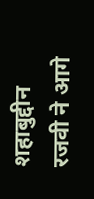शहाबुद्दीन रजवी ने आगे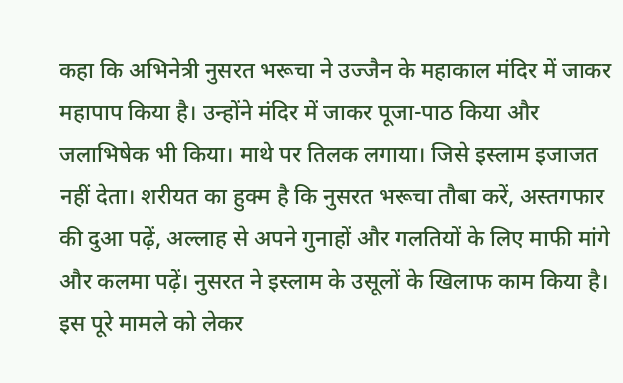कहा कि अभिनेत्री नुसरत भरूचा ने उज्जैन के महाकाल मंदिर में जाकर महापाप किया है। उन्होंने मंदिर में जाकर पूजा-पाठ किया और जलाभिषेक भी किया। माथे पर तिलक लगाया। जिसे इस्लाम इजाजत नहीं देता। शरीयत का हुक्म है कि नुसरत भरूचा तौबा करें, अस्तगफार की दुआ पढ़ें, अल्लाह से अपने गुनाहों और गलतियों के लिए माफी मांगे और कलमा पढ़ें। नुसरत ने इस्लाम के उसूलों के खिलाफ काम किया है।
इस पूरे मामले को लेकर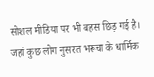सोशल मीडिया पर भी बहस छिड़ गई है। जहां कुछ लोग नुसरत भरूचा के धार्मिक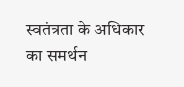स्वतंत्रता के अधिकार का समर्थन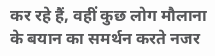कर रहे हैं, वहीं कुछ लोग मौलाना के बयान का समर्थन करते नजर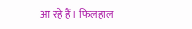आ रहे हैं। फिलहाल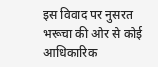इस विवाद पर नुसरत भरूचा की ओर से कोई आधिकारिक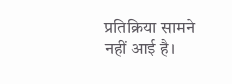प्रतिक्रिया सामने नहीं आई है।